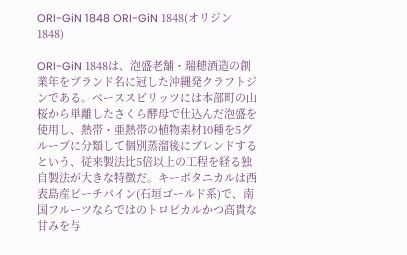ORI-GiN 1848 ORI-GiN 1848(オリジン1848)

ORI-GiN 1848は、泡盛老舗・瑞穂酒造の創業年をブランド名に冠した沖縄発クラフトジンである。ベーススピリッツには本部町の山桜から単離したさくら酵母で仕込んだ泡盛を使用し、熱帯・亜熱帯の植物素材10種を5グループに分類して個別蒸溜後にブレンドするという、従来製法比5倍以上の工程を経る独自製法が大きな特徴だ。キーボタニカルは西表島産ピーチパイン(石垣ゴールド系)で、南国フルーツならではのトロピカルかつ高貴な甘みを与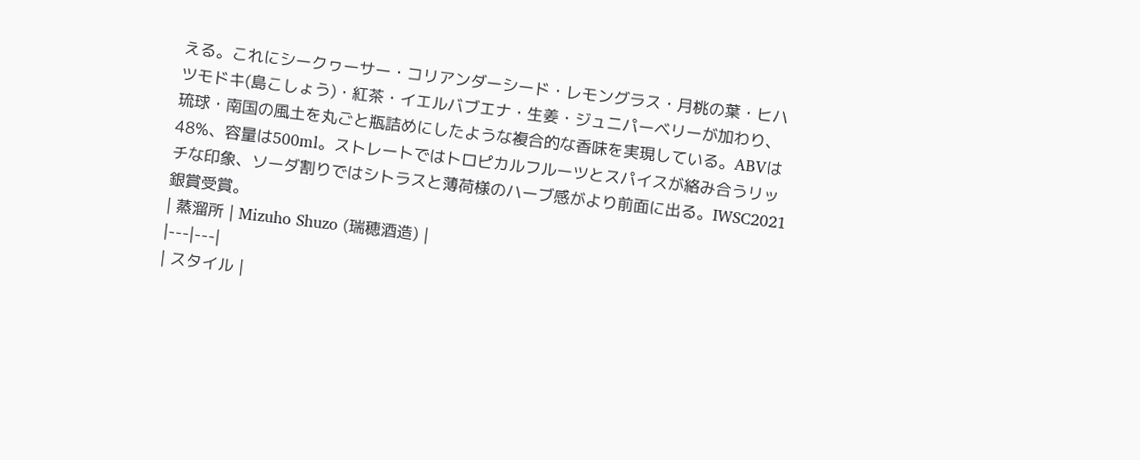える。これにシークヮーサー・コリアンダーシード・レモングラス・月桃の葉・ヒハツモドキ(島こしょう)・紅茶・イエルバブエナ・生姜・ジュニパーベリーが加わり、琉球・南国の風土を丸ごと瓶詰めにしたような複合的な香味を実現している。ABVは48%、容量は500ml。ストレートではトロピカルフルーツとスパイスが絡み合うリッチな印象、ソーダ割りではシトラスと薄荷様のハーブ感がより前面に出る。IWSC2021銀賞受賞。
| 蒸溜所 | Mizuho Shuzo (瑞穂酒造) |
|---|---|
| スタイル |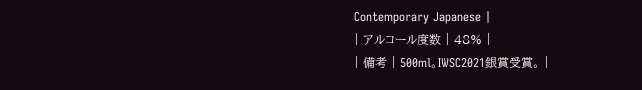Contemporary Japanese |
| アルコール度数 | 48% |
| 備考 | 500ml。IWSC2021銀賞受賞。 |